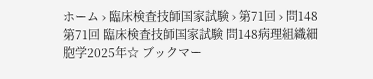ホーム › 臨床検査技師国家試験 › 第71回 › 問148第71回 臨床検査技師国家試験 問148病理組織細胞学2025年☆ ブックマー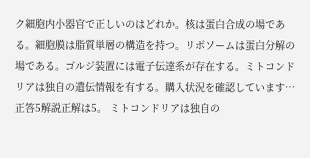ク細胞内小器官で正しいのはどれか。核は蛋白合成の場である。細胞膜は脂質単層の構造を持つ。リボソームは蛋白分解の場である。ゴルジ装置には電子伝達系が存在する。ミトコンドリアは独自の遺伝情報を有する。購入状況を確認しています…正答5解説正解は5。 ミトコンドリアは独自の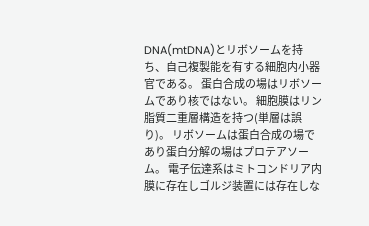DNA(mtDNA)とリボソームを持ち、自己複製能を有する細胞内小器官である。 蛋白合成の場はリボソームであり核ではない。 細胞膜はリン脂質二重層構造を持つ(単層は誤り)。 リボソームは蛋白合成の場であり蛋白分解の場はプロテアソーム。 電子伝達系はミトコンドリア内膜に存在しゴルジ装置には存在しな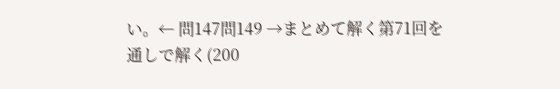い。← 問147問149 →まとめて解く第71回を通しで解く(200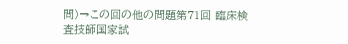問)→この回の他の問題第71回 臨床検査技師国家試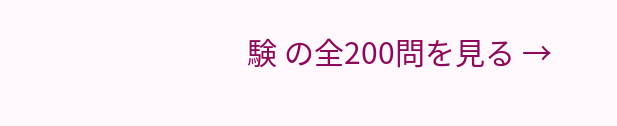験 の全200問を見る →